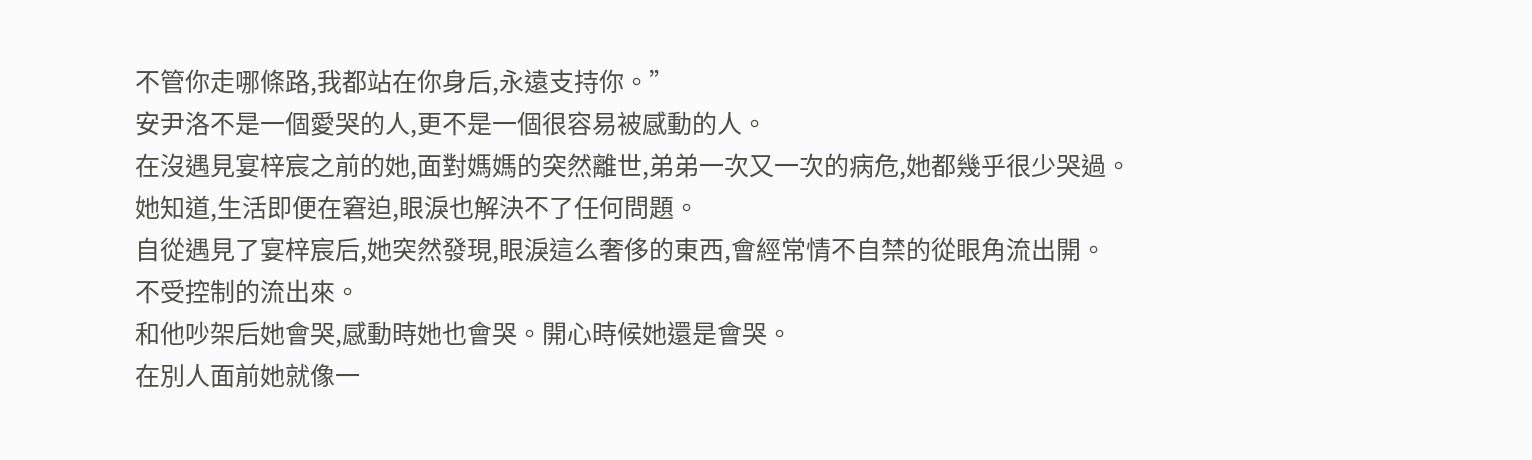不管你走哪條路,我都站在你身后,永遠支持你。”
安尹洛不是一個愛哭的人,更不是一個很容易被感動的人。
在沒遇見宴梓宸之前的她,面對媽媽的突然離世,弟弟一次又一次的病危,她都幾乎很少哭過。
她知道,生活即便在窘迫,眼淚也解決不了任何問題。
自從遇見了宴梓宸后,她突然發現,眼淚這么奢侈的東西,會經常情不自禁的從眼角流出開。
不受控制的流出來。
和他吵架后她會哭,感動時她也會哭。開心時候她還是會哭。
在別人面前她就像一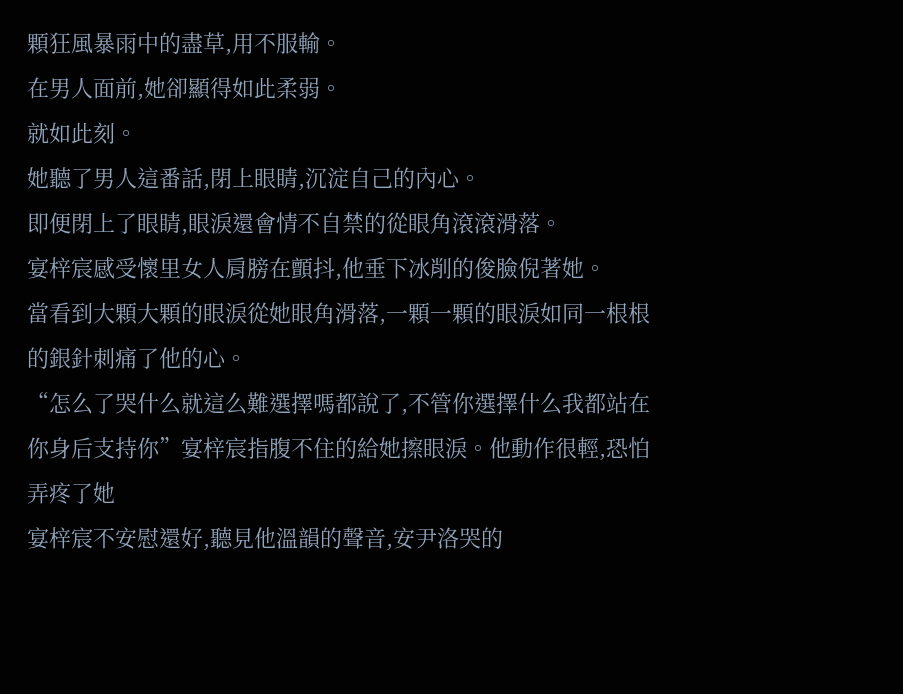顆狂風暴雨中的盡草,用不服輸。
在男人面前,她卻顯得如此柔弱。
就如此刻。
她聽了男人這番話,閉上眼睛,沉淀自己的內心。
即便閉上了眼睛,眼淚還會情不自禁的從眼角滾滾滑落。
宴梓宸感受懷里女人肩膀在顫抖,他垂下冰削的俊臉倪著她。
當看到大顆大顆的眼淚從她眼角滑落,一顆一顆的眼淚如同一根根的銀針刺痛了他的心。
“怎么了哭什么就這么難選擇嗎都說了,不管你選擇什么我都站在你身后支持你”宴梓宸指腹不住的給她擦眼淚。他動作很輕,恐怕弄疼了她
宴梓宸不安慰還好,聽見他溫韻的聲音,安尹洛哭的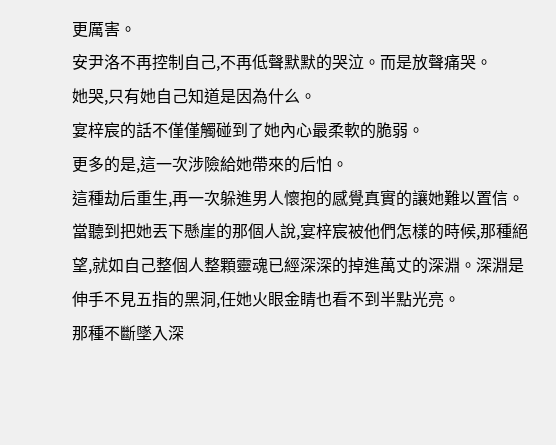更厲害。
安尹洛不再控制自己,不再低聲默默的哭泣。而是放聲痛哭。
她哭,只有她自己知道是因為什么。
宴梓宸的話不僅僅觸碰到了她內心最柔軟的脆弱。
更多的是,這一次涉險給她帶來的后怕。
這種劫后重生,再一次躲進男人懷抱的感覺真實的讓她難以置信。
當聽到把她丟下懸崖的那個人說,宴梓宸被他們怎樣的時候,那種絕望,就如自己整個人整顆靈魂已經深深的掉進萬丈的深淵。深淵是伸手不見五指的黑洞,任她火眼金睛也看不到半點光亮。
那種不斷墜入深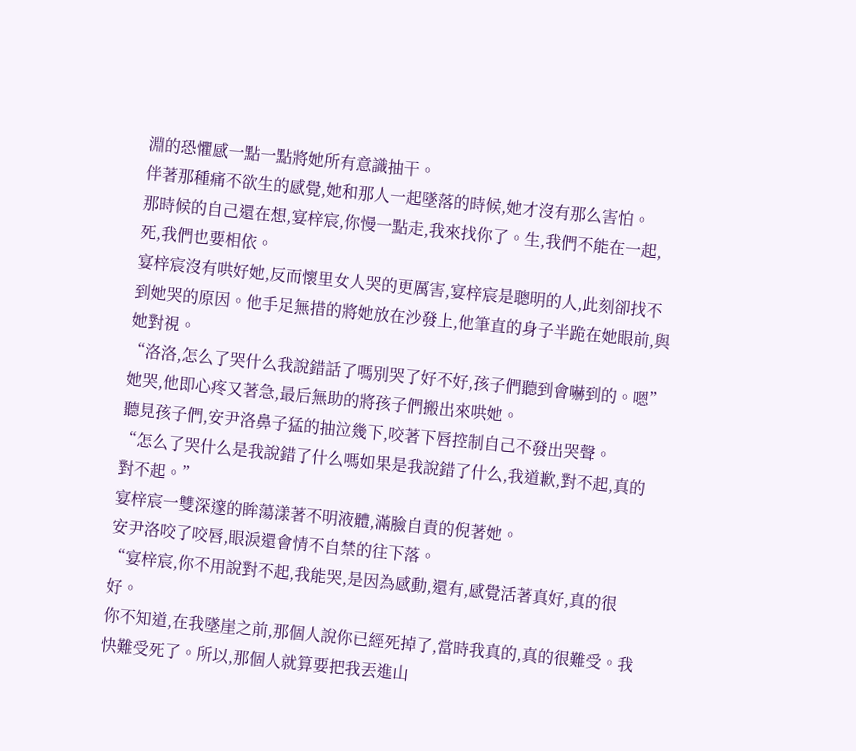淵的恐懼感一點一點將她所有意識抽干。
伴著那種痛不欲生的感覺,她和那人一起墜落的時候,她才沒有那么害怕。
那時候的自己還在想,宴梓宸,你慢一點走,我來找你了。生,我們不能在一起,死,我們也要相依。
宴梓宸沒有哄好她,反而懷里女人哭的更厲害,宴梓宸是聰明的人,此刻卻找不到她哭的原因。他手足無措的將她放在沙發上,他筆直的身子半跪在她眼前,與她對視。
“洛洛,怎么了哭什么我說錯話了嗎別哭了好不好,孩子們聽到會嚇到的。嗯”她哭,他即心疼又著急,最后無助的將孩子們搬出來哄她。
聽見孩子們,安尹洛鼻子猛的抽泣幾下,咬著下唇控制自己不發出哭聲。
“怎么了哭什么是我說錯了什么嗎如果是我說錯了什么,我道歉,對不起,真的對不起。”
宴梓宸一雙深邃的眸蕩漾著不明液體,滿臉自責的倪著她。
安尹洛咬了咬唇,眼淚還會情不自禁的往下落。
“宴梓宸,你不用說對不起,我能哭,是因為感動,還有,感覺活著真好,真的很好。
你不知道,在我墜崖之前,那個人說你已經死掉了,當時我真的,真的很難受。我快難受死了。所以,那個人就算要把我丟進山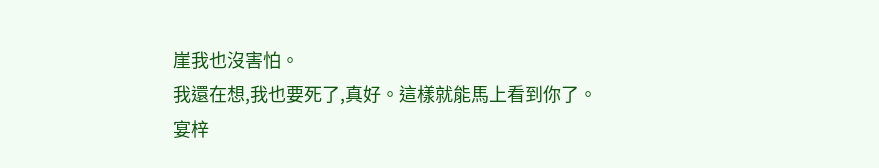崖我也沒害怕。
我還在想,我也要死了,真好。這樣就能馬上看到你了。
宴梓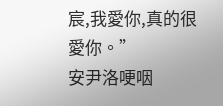宸,我愛你,真的很愛你。”
安尹洛哽咽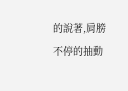的說著,肩膀不停的抽動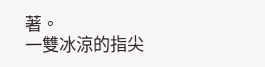著。
一雙冰涼的指尖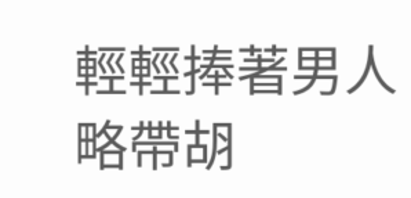輕輕捧著男人略帶胡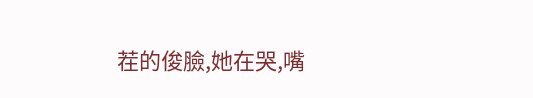茬的俊臉,她在哭,嘴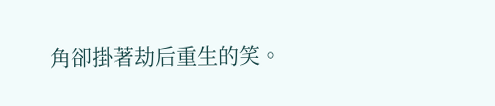角卻掛著劫后重生的笑。